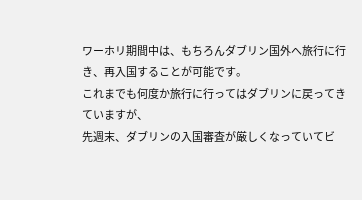ワーホリ期間中は、もちろんダブリン国外へ旅行に行き、再入国することが可能です。
これまでも何度か旅行に行ってはダブリンに戻ってきていますが、
先週末、ダブリンの入国審査が厳しくなっていてビ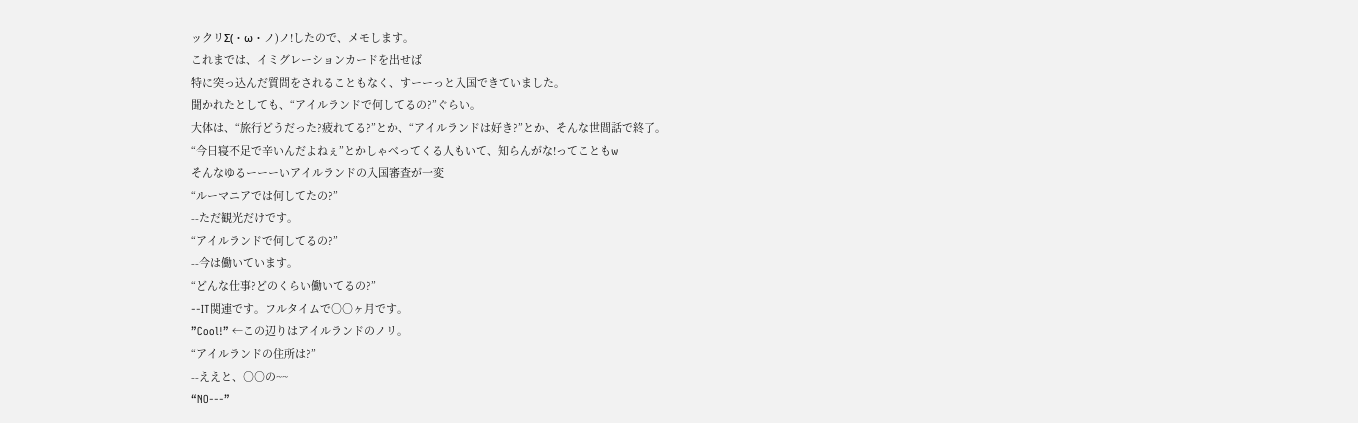ックリΣ(・ω・ノ)ノ!したので、メモします。
これまでは、イミグレーションカードを出せば
特に突っ込んだ質問をされることもなく、すーーっと入国できていました。
聞かれたとしても、“アイルランドで何してるの?”ぐらい。
大体は、“旅行どうだった?疲れてる?”とか、“アイルランドは好き?”とか、そんな世間話で終了。
“今日寝不足で辛いんだよねぇ”とかしゃべってくる人もいて、知らんがな!ってこともw
そんなゆるーーーいアイルランドの入国審査が一変
“ルーマニアでは何してたの?”
--ただ観光だけです。
“アイルランドで何してるの?”
--今は働いています。
“どんな仕事?どのくらい働いてるの?”
--IT関連です。フルタイムで○○ヶ月です。
”Cool!” ←この辺りはアイルランドのノリ。
“アイルランドの住所は?”
--ええと、○○の~~
“NO---”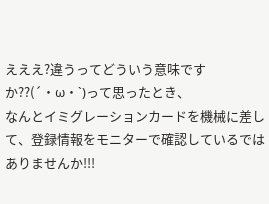えええ?違うってどういう意味ですか??(´・ω・`)って思ったとき、
なんとイミグレーションカードを機械に差して、登録情報をモニターで確認しているではありませんか!!!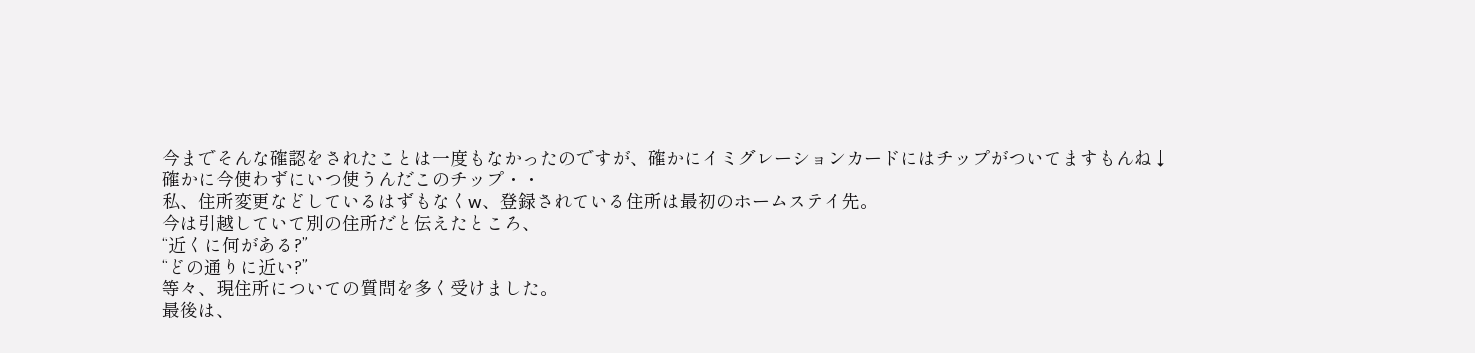今までそんな確認をされたことは一度もなかったのですが、確かにイミグレーションカードにはチップがついてますもんね↓
確かに今使わずにいつ使うんだこのチップ・・
私、住所変更などしているはずもなくw、登録されている住所は最初のホームステイ先。
今は引越していて別の住所だと伝えたところ、
“近くに何がある?”
“どの通りに近い?”
等々、現住所についての質問を多く受けました。
最後は、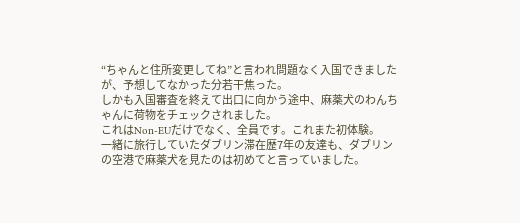“ちゃんと住所変更してね”と言われ問題なく入国できましたが、予想してなかった分若干焦った。
しかも入国審査を終えて出口に向かう途中、麻薬犬のわんちゃんに荷物をチェックされました。
これはNon-EUだけでなく、全員です。これまた初体験。
一緒に旅行していたダブリン滞在歴7年の友達も、ダブリンの空港で麻薬犬を見たのは初めてと言っていました。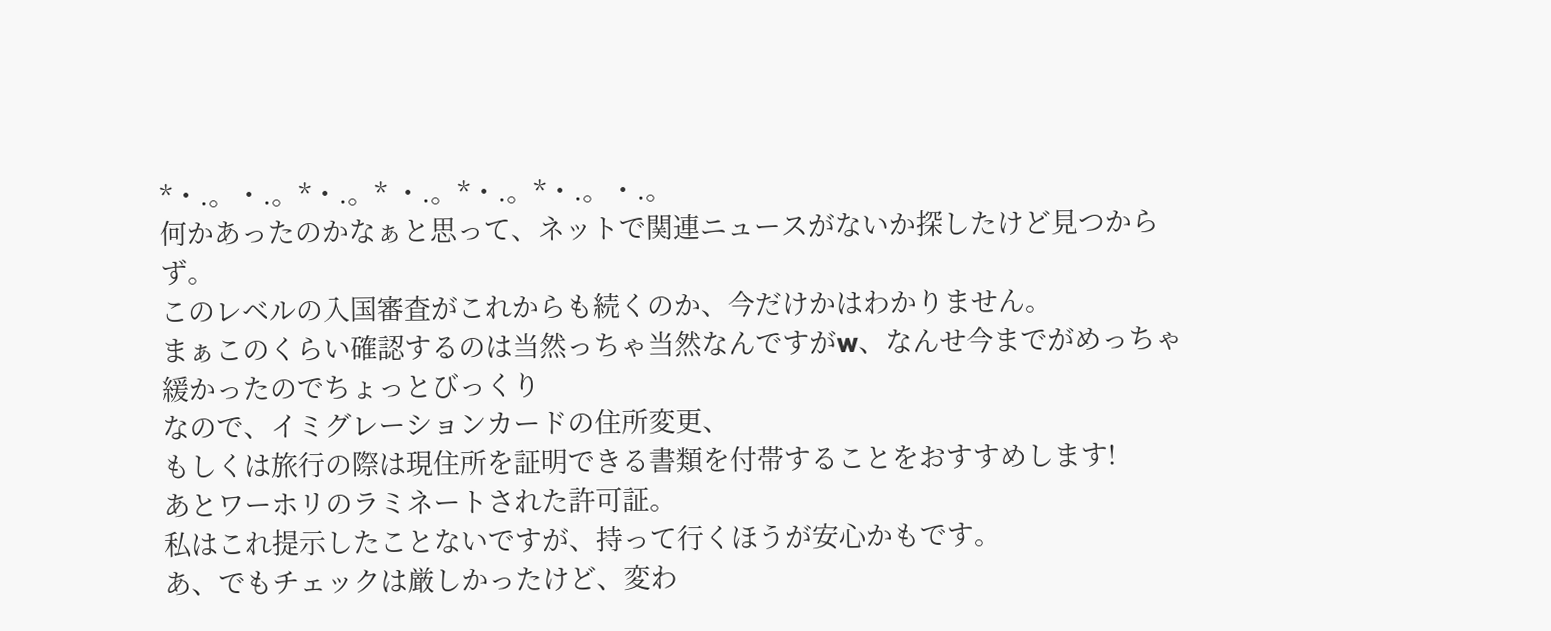*・.。・.。*・.。* ・.。*・.。*・.。・.。
何かあったのかなぁと思って、ネットで関連ニュースがないか探したけど見つからず。
このレベルの入国審査がこれからも続くのか、今だけかはわかりません。
まぁこのくらい確認するのは当然っちゃ当然なんですがw、なんせ今までがめっちゃ緩かったのでちょっとびっくり
なので、イミグレーションカードの住所変更、
もしくは旅行の際は現住所を証明できる書類を付帯することをおすすめします!
あとワーホリのラミネートされた許可証。
私はこれ提示したことないですが、持って行くほうが安心かもです。
あ、でもチェックは厳しかったけど、変わ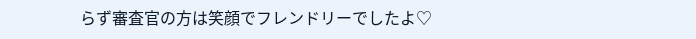らず審査官の方は笑顔でフレンドリーでしたよ♡